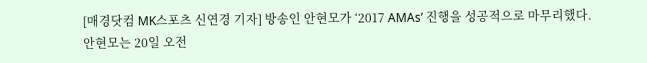[매경닷컴 MK스포츠 신연경 기자] 방송인 안현모가 ‘2017 AMAs’ 진행을 성공적으로 마무리했다.
안현모는 20일 오전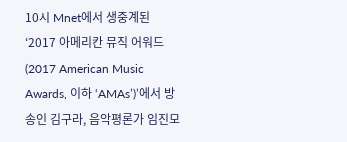10시 Mnet에서 생중계된 ‘2017 아메리칸 뮤직 어워드(2017 American Music Awards, 이하 ‘AMAs’)’에서 방송인 김구라, 음악평론가 임진모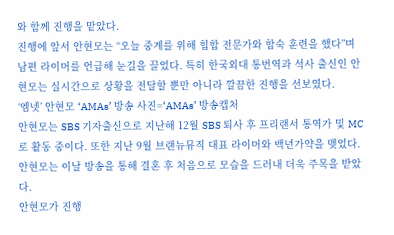와 함께 진행을 맡았다.
진행에 앞서 안현모는 “오늘 중계를 위해 힙합 전문가와 합숙 훈련을 했다”며 남편 라이머를 언급해 눈길을 끌었다. 특히 한국외대 통번역과 석사 출신인 안현모는 실시간으로 상황을 전달할 뿐만 아니라 깔끔한 진행을 선보였다.
‘엠넷’ 안현모 ‘AMAs’ 방송 사진=‘AMAs’ 방송캡처
안현모는 SBS 기자출신으로 지난해 12월 SBS 퇴사 후 프리랜서 통역가 및 MC로 활동 중이다. 또한 지난 9월 브랜뉴뮤직 대표 라이머와 백년가약을 맺었다. 안현모는 이날 방송을 통해 결혼 후 처음으로 모습을 드러내 더욱 주목을 받았다.
안현모가 진행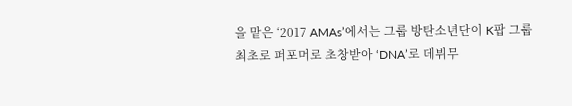을 맡은 ‘2017 AMAs’에서는 그룹 방탄소년단이 K팝 그룹 최초로 퍼포머로 초창받아 ‘DNA’로 데뷔무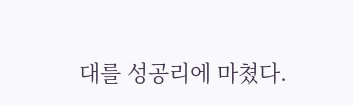대를 성공리에 마쳤다.